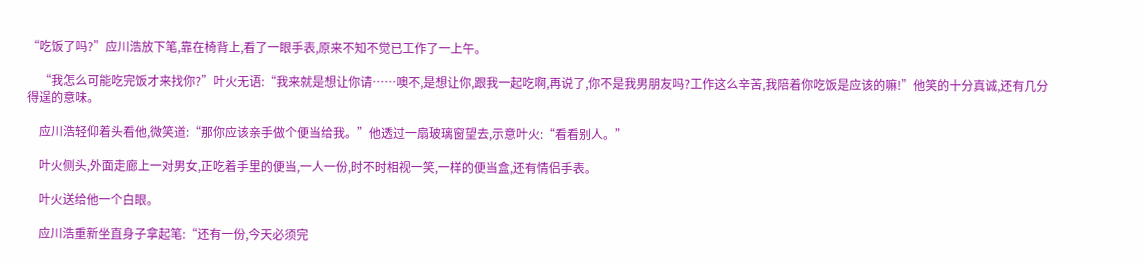“吃饭了吗?”应川浩放下笔,靠在椅背上,看了一眼手表,原来不知不觉已工作了一上午。

    “我怎么可能吃完饭才来找你?”叶火无语:“我来就是想让你请……噢不,是想让你,跟我一起吃啊,再说了,你不是我男朋友吗?工作这么辛苦,我陪着你吃饭是应该的嘛!”他笑的十分真诚,还有几分得逞的意味。

    应川浩轻仰着头看他,微笑道:“那你应该亲手做个便当给我。”他透过一扇玻璃窗望去,示意叶火:“看看别人。”

    叶火侧头,外面走廊上一对男女,正吃着手里的便当,一人一份,时不时相视一笑,一样的便当盒,还有情侣手表。

    叶火送给他一个白眼。

    应川浩重新坐直身子拿起笔:“还有一份,今天必须完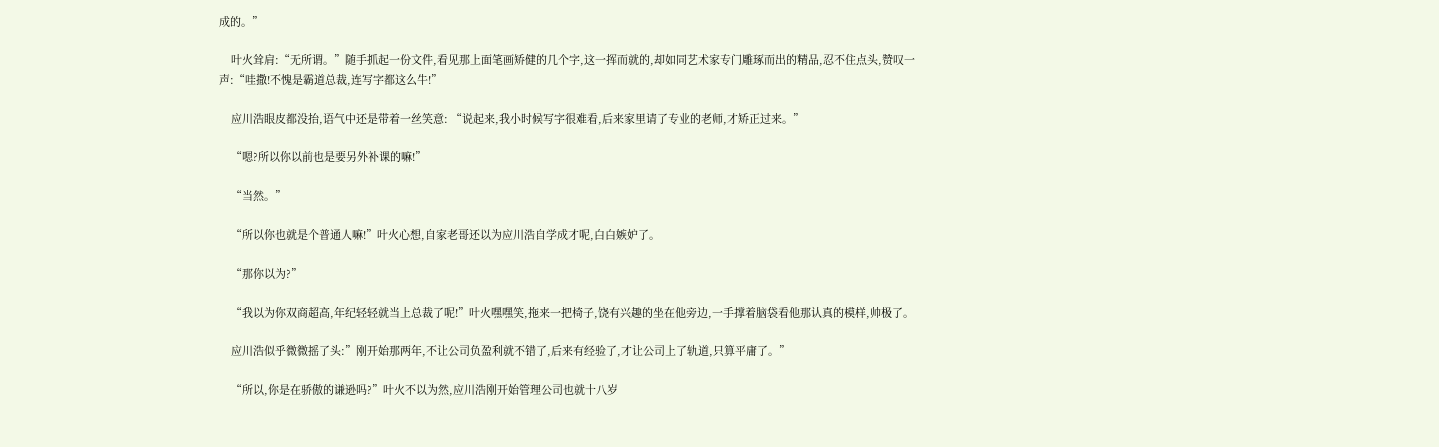成的。”

    叶火耸肩:“无所谓。”随手抓起一份文件,看见那上面笔画矫健的几个字,这一挥而就的,却如同艺术家专门雕琢而出的精品,忍不住点头,赞叹一声:“哇撒!不愧是霸道总裁,连写字都这么牛!”

    应川浩眼皮都没抬,语气中还是带着一丝笑意: “说起来,我小时候写字很难看,后来家里请了专业的老师,才矫正过来。”

    “嗯?所以你以前也是要另外补课的嘛!”

    “当然。”

    “所以你也就是个普通人嘛!”叶火心想,自家老哥还以为应川浩自学成才呢,白白嫉妒了。

    “那你以为?”

    “我以为你双商超高,年纪轻轻就当上总裁了呢!”叶火嘿嘿笑,拖来一把椅子,饶有兴趣的坐在他旁边,一手撑着脑袋看他那认真的模样,帅极了。

    应川浩似乎微微摇了头:”刚开始那两年,不让公司负盈利就不错了,后来有经验了,才让公司上了轨道,只算平庸了。”

    “所以,你是在骄傲的谦逊吗?”叶火不以为然,应川浩刚开始管理公司也就十八岁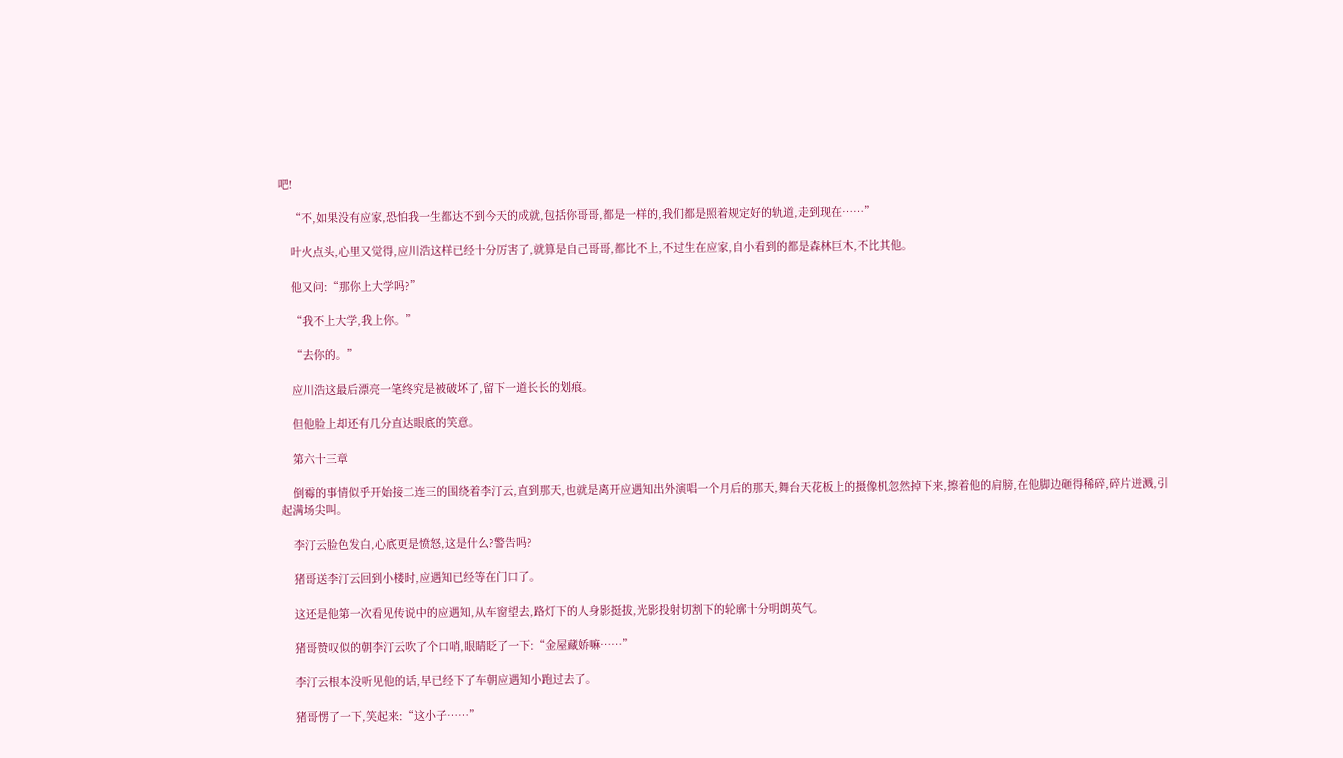吧!

    “不,如果没有应家,恐怕我一生都达不到今天的成就,包括你哥哥,都是一样的,我们都是照着规定好的轨道,走到现在……”

    叶火点头,心里又觉得,应川浩这样已经十分厉害了,就算是自己哥哥,都比不上,不过生在应家,自小看到的都是森林巨木,不比其他。

    他又问:“那你上大学吗?”

    “我不上大学,我上你。”

    “去你的。”

    应川浩这最后漂亮一笔终究是被破坏了,留下一道长长的划痕。

    但他脸上却还有几分直达眼底的笑意。

    第六十三章

    倒霉的事情似乎开始接二连三的围绕着李汀云,直到那天,也就是离开应遇知出外演唱一个月后的那天,舞台天花板上的摄像机忽然掉下来,擦着他的肩膀,在他脚边砸得稀碎,碎片迸溅,引起满场尖叫。

    李汀云脸色发白,心底更是愤怒,这是什么?警告吗?

    猪哥送李汀云回到小楼时,应遇知已经等在门口了。

    这还是他第一次看见传说中的应遇知,从车窗望去,路灯下的人身影挺拔,光影投射切割下的轮廓十分明朗英气。

    猪哥赞叹似的朝李汀云吹了个口哨,眼睛眨了一下:“金屋藏娇嘛……”

    李汀云根本没听见他的话,早已经下了车朝应遇知小跑过去了。

    猪哥愣了一下,笑起来:“这小子……”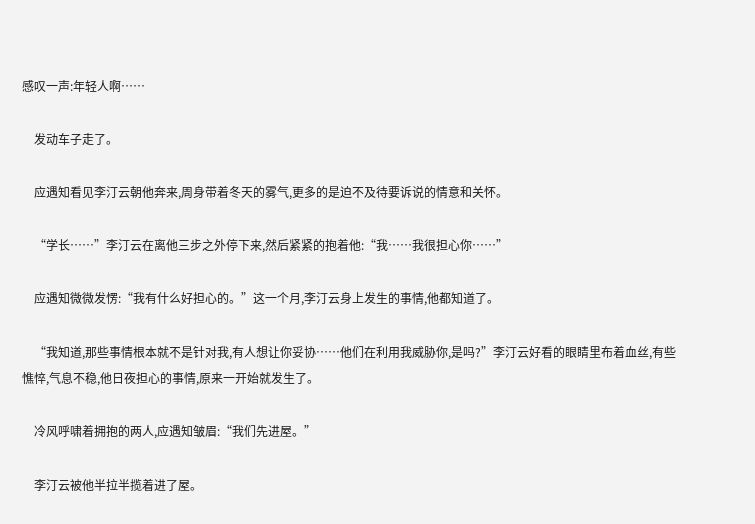感叹一声:年轻人啊……

    发动车子走了。

    应遇知看见李汀云朝他奔来,周身带着冬天的雾气,更多的是迫不及待要诉说的情意和关怀。

    “学长……”李汀云在离他三步之外停下来,然后紧紧的抱着他:“我……我很担心你……”

    应遇知微微发愣:“我有什么好担心的。”这一个月,李汀云身上发生的事情,他都知道了。

    “我知道,那些事情根本就不是针对我,有人想让你妥协……他们在利用我威胁你,是吗?”李汀云好看的眼睛里布着血丝,有些憔悴,气息不稳,他日夜担心的事情,原来一开始就发生了。

    冷风呼啸着拥抱的两人,应遇知皱眉:“我们先进屋。”

    李汀云被他半拉半揽着进了屋。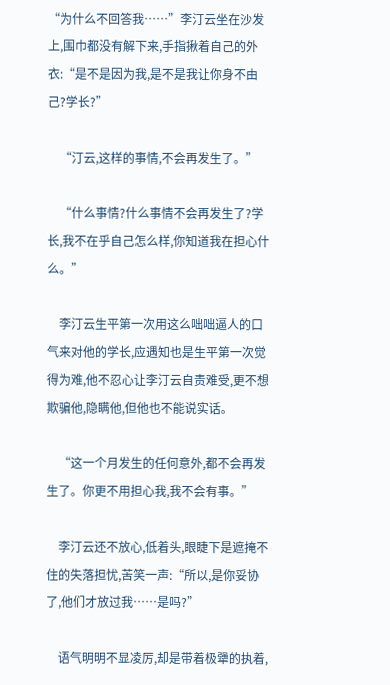“为什么不回答我……”李汀云坐在沙发上,围巾都没有解下来,手指揪着自己的外衣:“是不是因为我,是不是我让你身不由己?学长?”

    “汀云,这样的事情,不会再发生了。”

    “什么事情?什么事情不会再发生了?学长,我不在乎自己怎么样,你知道我在担心什么。”

    李汀云生平第一次用这么咄咄逼人的口气来对他的学长,应遇知也是生平第一次觉得为难,他不忍心让李汀云自责难受,更不想欺骗他,隐瞒他,但他也不能说实话。

    “这一个月发生的任何意外,都不会再发生了。你更不用担心我,我不会有事。”

    李汀云还不放心,低着头,眼睫下是遮掩不住的失落担忧,苦笑一声:“所以,是你妥协了,他们才放过我……是吗?”

    语气明明不显凌厉,却是带着极犟的执着,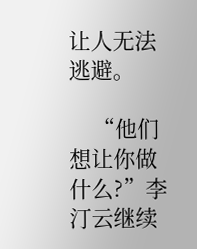让人无法逃避。

    “他们想让你做什么?”李汀云继续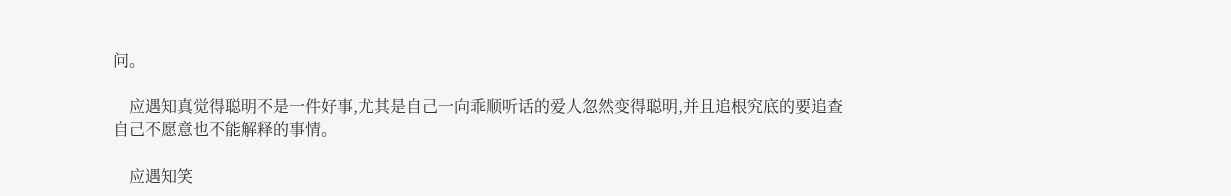问。

    应遇知真觉得聪明不是一件好事,尤其是自己一向乖顺听话的爱人忽然变得聪明,并且追根究底的要追查自己不愿意也不能解释的事情。

    应遇知笑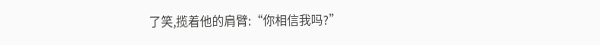了笑,揽着他的肩臂:“你相信我吗?”